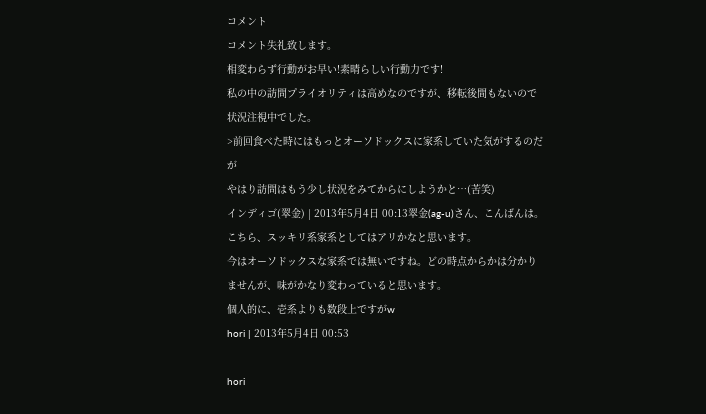コメント
コメント失礼致します。
相変わらず行動がお早い!素晴らしい行動力です!
私の中の訪問プライオリティは高めなのですが、移転後間もないので状況注視中でした。
>前回食べた時にはもっとオーソドックスに家系していた気がするのだが
やはり訪問はもう少し状況をみてからにしようかと…(苦笑)
インディゴ(翠金) | 2013年5月4日 00:13翠金(ag-u)さん、こんばんは。
こちら、スッキリ系家系としてはアリかなと思います。
今はオーソドックスな家系では無いですね。どの時点からかは分かりませんが、味がかなり変わっていると思います。
個人的に、壱系よりも数段上ですがw
hori | 2013年5月4日 00:53

hori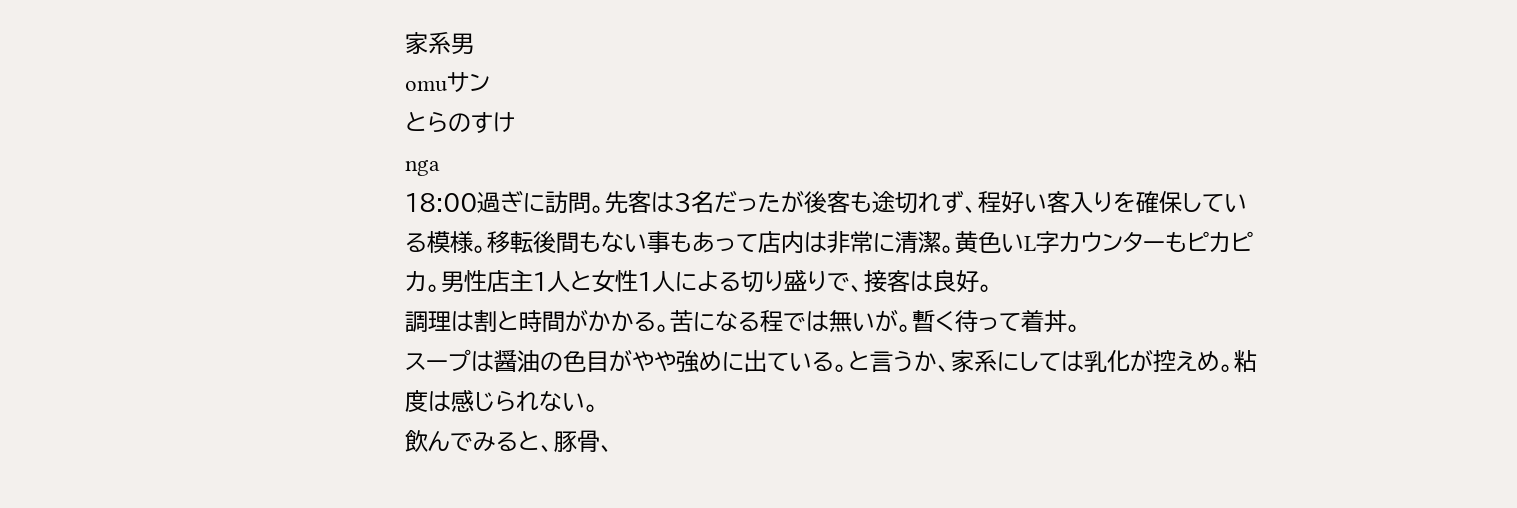家系男
omuサン
とらのすけ
nga
18:00過ぎに訪問。先客は3名だったが後客も途切れず、程好い客入りを確保している模様。移転後間もない事もあって店内は非常に清潔。黄色いL字カウンターもピカピカ。男性店主1人と女性1人による切り盛りで、接客は良好。
調理は割と時間がかかる。苦になる程では無いが。暫く待って着丼。
スープは醤油の色目がやや強めに出ている。と言うか、家系にしては乳化が控えめ。粘度は感じられない。
飲んでみると、豚骨、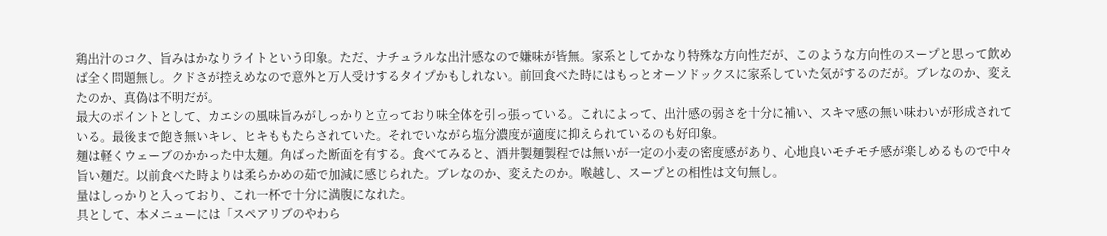鶏出汁のコク、旨みはかなりライトという印象。ただ、ナチュラルな出汁感なので嫌味が皆無。家系としてかなり特殊な方向性だが、このような方向性のスープと思って飲めば全く問題無し。クドさが控えめなので意外と万人受けするタイプかもしれない。前回食べた時にはもっとオーソドックスに家系していた気がするのだが。ブレなのか、変えたのか、真偽は不明だが。
最大のポイントとして、カエシの風味旨みがしっかりと立っており味全体を引っ張っている。これによって、出汁感の弱さを十分に補い、スキマ感の無い味わいが形成されている。最後まで飽き無いキレ、ヒキももたらされていた。それでいながら塩分濃度が適度に抑えられているのも好印象。
麺は軽くウェーブのかかった中太麺。角ばった断面を有する。食べてみると、酒井製麺製程では無いが一定の小麦の密度感があり、心地良いモチモチ感が楽しめるもので中々旨い麺だ。以前食べた時よりは柔らかめの茹で加減に感じられた。ブレなのか、変えたのか。喉越し、スープとの相性は文句無し。
量はしっかりと入っており、これ一杯で十分に満腹になれた。
具として、本メニューには「スペアリブのやわら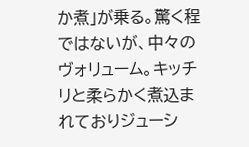か煮」が乗る。驚く程ではないが、中々のヴォリューム。キッチリと柔らかく煮込まれておりジューシ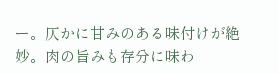ー。仄かに甘みのある味付けが絶妙。肉の旨みも存分に味わ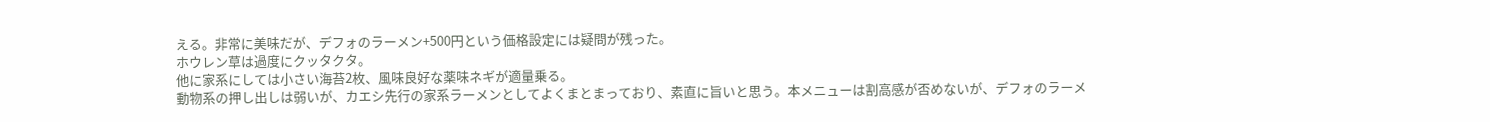える。非常に美味だが、デフォのラーメン+500円という価格設定には疑問が残った。
ホウレン草は過度にクッタクタ。
他に家系にしては小さい海苔2枚、風味良好な薬味ネギが適量乗る。
動物系の押し出しは弱いが、カエシ先行の家系ラーメンとしてよくまとまっており、素直に旨いと思う。本メニューは割高感が否めないが、デフォのラーメ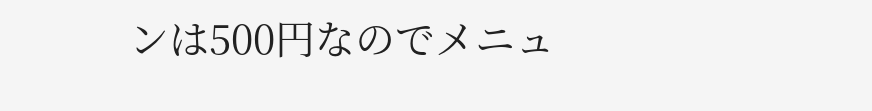ンは500円なのでメニュ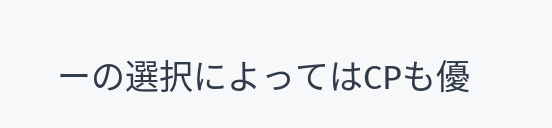ーの選択によってはCPも優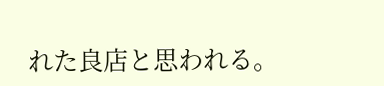れた良店と思われる。